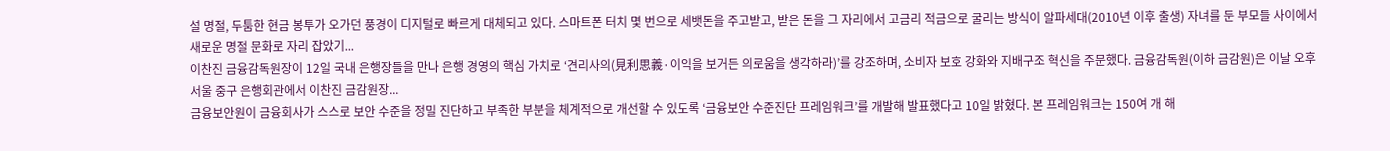설 명절, 두툼한 현금 봉투가 오가던 풍경이 디지털로 빠르게 대체되고 있다. 스마트폰 터치 몇 번으로 세뱃돈을 주고받고, 받은 돈을 그 자리에서 고금리 적금으로 굴리는 방식이 알파세대(2010년 이후 출생) 자녀를 둔 부모들 사이에서 새로운 명절 문화로 자리 잡았기...
이찬진 금융감독원장이 12일 국내 은행장들을 만나 은행 경영의 핵심 가치로 ‘견리사의(見利思義·이익을 보거든 의로움을 생각하라)’를 강조하며, 소비자 보호 강화와 지배구조 혁신을 주문했다. 금융감독원(이하 금감원)은 이날 오후 서울 중구 은행회관에서 이찬진 금감원장...
금융보안원이 금융회사가 스스로 보안 수준을 정밀 진단하고 부족한 부분을 체계적으로 개선할 수 있도록 ‘금융보안 수준진단 프레임워크’를 개발해 발표했다고 10일 밝혔다. 본 프레임워크는 150여 개 해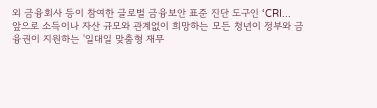외 금융회사 등이 참여한 글로벌 금융보안 표준 진단 도구인 ‘CRI...
앞으로 소득이나 자산 규모와 관계없이 희망하는 모든 청년이 정부와 금융권이 지원하는 '일대일 맞춤형 재무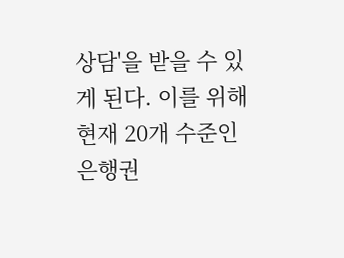상담'을 받을 수 있게 된다. 이를 위해 현재 20개 수준인 은행권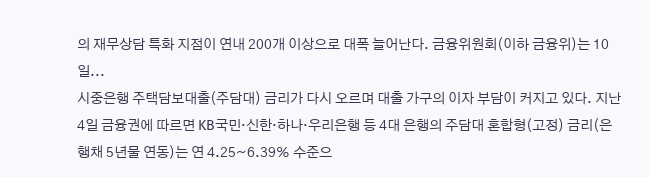의 재무상담 특화 지점이 연내 200개 이상으로 대폭 늘어난다. 금융위원회(이하 금융위)는 10일...
시중은행 주택담보대출(주담대) 금리가 다시 오르며 대출 가구의 이자 부담이 커지고 있다. 지난 4일 금융권에 따르면 KB국민·신한·하나·우리은행 등 4대 은행의 주담대 혼합형(고정) 금리(은행채 5년물 연동)는 연 4.25~6.39% 수준으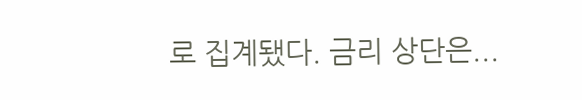로 집계됐다. 금리 상단은...